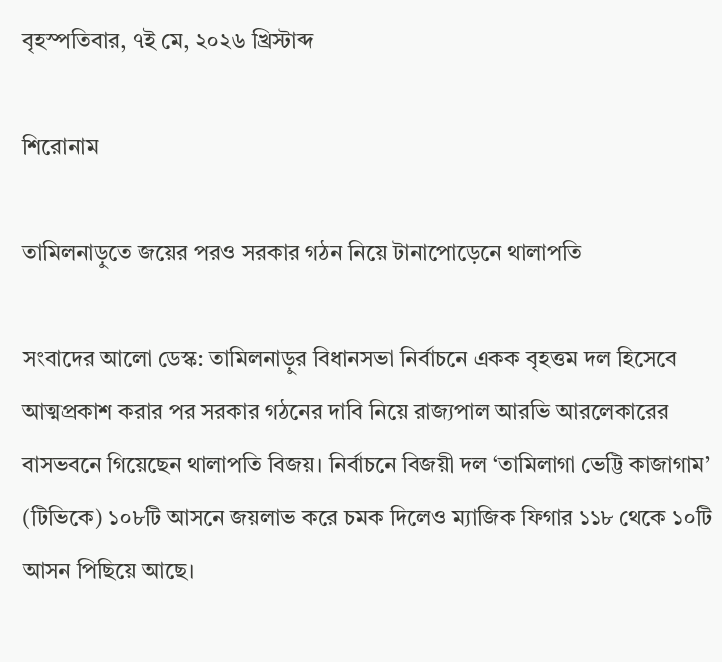বৃহস্পতিবার, ৭ই মে, ২০২৬ খ্রিস্টাব্দ

শিরোনাম

তামিলনাড়ুতে জয়ের পরও সরকার গঠন নিয়ে টানাপোড়েনে থালাপতি

সংবাদের আলো ডেস্ক: তামিলনাড়ুর বিধানসভা নির্বাচনে একক বৃহত্তম দল হিসেবে আত্মপ্রকাশ করার পর সরকার গঠনের দাবি নিয়ে রাজ্যপাল আরভি আরলেকারের বাসভবনে গিয়েছেন থালাপতি বিজয়। নির্বাচনে বিজয়ী দল ‘তামিলাগা ভেট্টি কাজাগাম’ (টিভিকে) ১০৮টি আসনে জয়লাভ করে চমক দিলেও ম্যাজিক ফিগার ১১৮ থেকে ১০টি আসন পিছিয়ে আছে।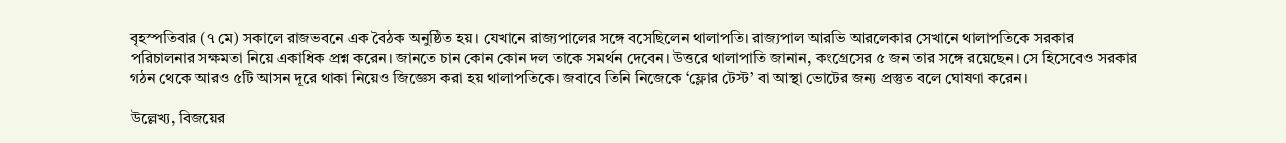বৃহস্পতিবার (৭ মে) সকালে রাজভবনে এক বৈঠক অনুষ্ঠিত হয়। যেখানে রাজ্যপালের সঙ্গে বসেছিলেন থালাপতি। রাজ্যপাল আরভি আরলেকার সেখানে থালাপতিকে সরকার পরিচালনার সক্ষমতা নিয়ে একাধিক প্রশ্ন করেন। জানতে চান কোন কোন দল তাকে সমর্থন দেবেন। উত্তরে থালাপাতি জানান, কংগ্রেসের ৫ জন তার সঙ্গে রয়েছেন। সে হিসেবেও সরকার গঠন থেকে আরও ৫টি আসন দূরে থাকা নিয়েও জিজ্ঞেস করা হয় থালাপতিকে। জবাবে তিনি নিজেকে ‘ফ্লোর টেস্ট’ বা আস্থা ভোটের জন্য প্রস্তুত বলে ঘোষণা করেন।

উল্লেখ্য, বিজয়ের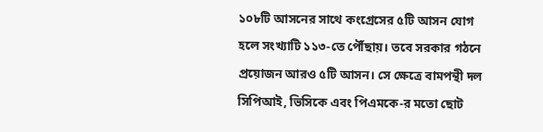১০৮টি আসনের সাথে কংগ্রেসের ৫টি আসন যোগ হলে সংখ্যাটি ১১৩-তে পৌঁছায়। তবে সরকার গঠনে প্রয়োজন আরও ৫টি আসন। সে ক্ষেত্রে বামপন্থী দল সিপিআই, ভিসিকে এবং পিএমকে-র মতো ছোট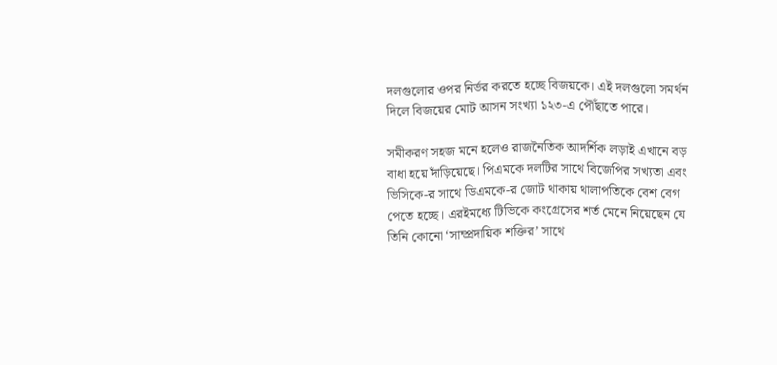দলগুলোর ওপর নির্ভর করতে হচ্ছে বিজয়কে। এই দলগুলো সমর্থন দিলে বিজয়ের মোট আসন সংখ্যা ১২৩-এ পৌঁছাতে পারে।

সমীকরণ সহজ মনে হলেও রাজনৈতিক আদর্শিক লড়াই এখানে বড় বাধা হয়ে দাঁড়িয়েছে। পিএমকে দলটির সাথে বিজেপির সখ্যতা এবং ভিসিকে-র সাথে ডিএমকে-র জোট থাকায় থালাপতিকে বেশ বেগ পেতে হচ্ছে। এরইমধ্যে টিভিকে কংগ্রেসের শর্ত মেনে নিয়েছেন যে তিনি কোনো ‘সাম্প্রদায়িক শক্তির’ সাথে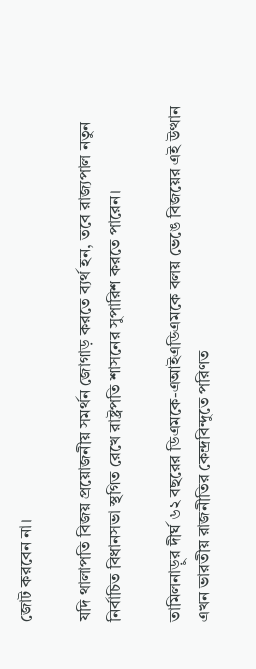জোট করবেন না।

যদি থালাপতি বিজয় প্রয়োজনীয় সমর্থন জোগাড় করতে ব্যর্থ হন, তবে রাজ্যপাল নতুন নির্বাচিত বিধানসভা স্থগিত রেখে রাষ্ট্রপতি শাসনের সুপারিশ করতে পারেন।

তামিলনাড়ুর দীর্ঘ ৬২ বছরের ডিএমকে-এআইএডিএমকে বলয় ভেঙে বিজয়ের এই উত্থান এখন ভারতীয় রাজনীতির কেন্দ্রবিন্দুতে পরিণত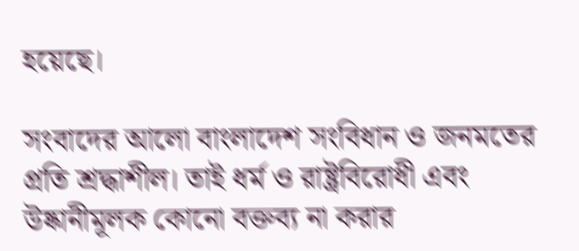হয়েছে।

সংবাদের আলো বাংলাদেশ সংবিধান ও জনমতের প্রতি শ্রদ্ধাশীল। তাই ধর্ম ও রাষ্ট্রবিরোধী এবং উষ্কানীমূলক কোনো বক্তব্য না করার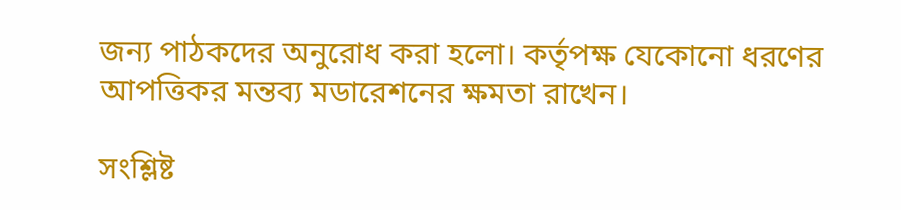জন্য পাঠকদের অনুরোধ করা হলো। কর্তৃপক্ষ যেকোনো ধরণের আপত্তিকর মন্তব্য মডারেশনের ক্ষমতা রাখেন।

সংশ্লিষ্ট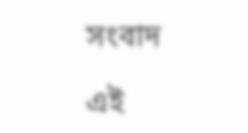সংবাদ

এই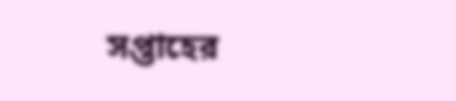সপ্তাহের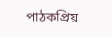পাঠকপ্রিয়